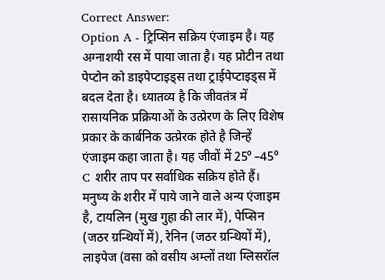Correct Answer:
Option A - ट्रिप्सिन सक्रिय एंजाइम है। यह अग्नाशयी रस में पाया जाता है। यह प्रोटीन तथा पेप्टोन को डाइपेप्टाइड्स तथा ट्राईपेप्टाइड्स में बदल देता है। ध्यातव्य है कि जीवतंत्र में रासायनिक प्रक्रियाओं के उत्प्रेरण के लिए विशेष प्रकार के कार्बनिक उत्प्रेरक होते है जिन्हें एंजाइम कहा जाता है। यह जीवों में 25⁰ –45⁰ C शरीर ताप पर सर्वाधिक सक्रिय होते हैं। मनुष्य के शरीर में पाये जाने वाले अन्य एंजाइम है, टायलिन (मुख गुहा की लार में), पेप्सिन (जठर ग्रन्थियों में), रेनिन (जठर ग्रन्थियों में), लाइपेज (वसा को वसीय अम्लों तथा ग्लिसरॉल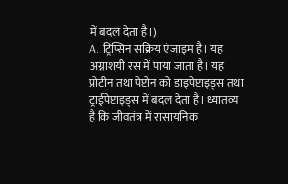में बदल देता है।)
A. ट्रिप्सिन सक्रिय एंजाइम है। यह अग्नाशयी रस में पाया जाता है। यह प्रोटीन तथा पेप्टोन को डाइपेप्टाइड्स तथा ट्राईपेप्टाइड्स में बदल देता है। ध्यातव्य है कि जीवतंत्र में रासायनिक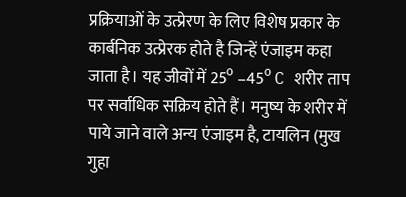प्रक्रियाओं के उत्प्रेरण के लिए विशेष प्रकार के कार्बनिक उत्प्रेरक होते है जिन्हें एंजाइम कहा जाता है। यह जीवों में 25⁰ –45⁰ C शरीर ताप पर सर्वाधिक सक्रिय होते हैं। मनुष्य के शरीर में पाये जाने वाले अन्य एंजाइम है, टायलिन (मुख गुहा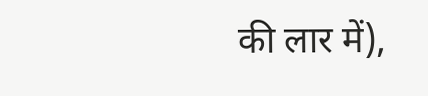की लार में),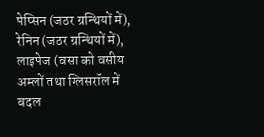पेप्सिन (जठर ग्रन्थियों में), रेनिन (जठर ग्रन्थियों में), लाइपेज (वसा को वसीय अम्लों तथा ग्लिसरॉल में बदल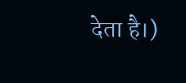देता है।)